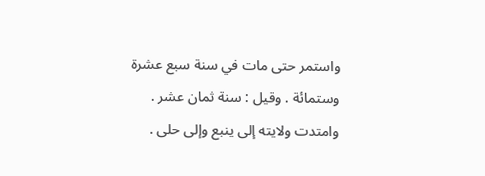واستمر حتى مات في سنة سبع عشرة وستمائة . وقيل : سنة ثمان عشر .
وامتدت ولايته إلى ينبع وإلى حلى .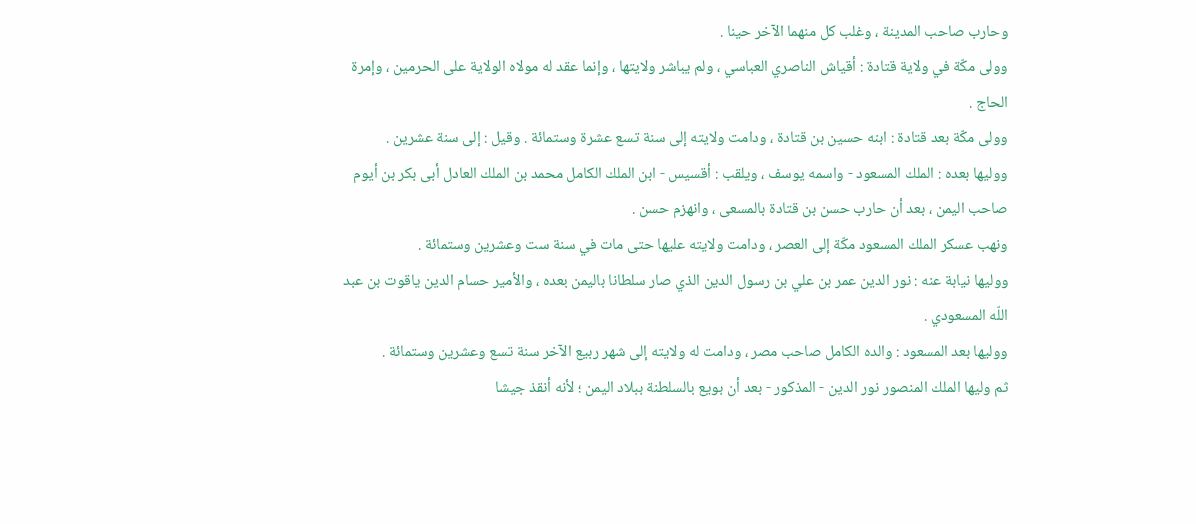وحارب صاحب المدينة ، وغلب كل منهما الآخر حينا .
وولى مكّة في ولاية قتادة : أقياش الناصري العباسي ، ولم يباشر ولايتها ، وإنما عقد له مولاه الولاية على الحرمين ، وإمرة الحاج .
وولى مكّة بعد قتادة : ابنه حسين بن قتادة ، ودامت ولايته إلى سنة تسع عشرة وستمائة . وقيل : إلى سنة عشرين .
ووليها بعده : الملك المسعود - واسمه يوسف ، ويلقب : أقسيس - ابن الملك الكامل محمد بن الملك العادل أبى بكر بن أيوم صاحب اليمن ، بعد أن حارب حسن بن قتادة بالمسعى ، وانهزم حسن .
ونهب عسكر الملك المسعود مكّة إلى العصر ، ودامت ولايته عليها حتى مات في سنة ست وعشرين وستمائة .
ووليها نيابة عنه : نور الدين عمر بن علي بن رسول الدين الذي صار سلطانا باليمن بعده ، والأمير حسام الدين ياقوت بن عبد اللّه المسعودي .
ووليها بعد المسعود : والده الكامل صاحب مصر ، ودامت له ولايته إلى شهر ربيع الآخر سنة تسع وعشرين وستمائة .
ثم وليها الملك المنصور نور الدين - المذكور - بعد أن بويع بالسلطنة ببلاد اليمن ؛ لأنه أنقذ جيشا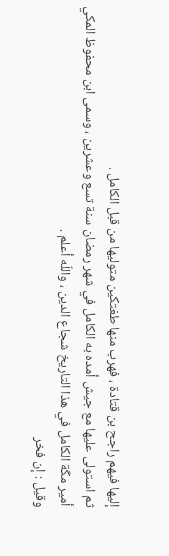إليها فيهم راجح بن قتادة ، فهرب منها طغتكين متوليها من قبل الكامل .
ثم استولى عليها مع جيش أمده به الكامل في شهر رمضان سنة تسع وعشرين ، وسمى ابن محفوظ المكي أمير مكّة الكامل في هذا التاريخ شجاع الدين ، واللّه أعلم .
وقيل : إن فخر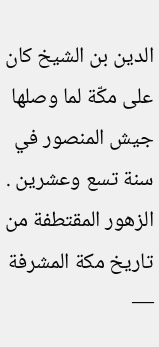الدين بن الشيخ كان على مكّة لما وصلها جيش المنصور في سنة تسع وعشرين .
الزهور المقتطفة من تاريخ مكة المشرفة —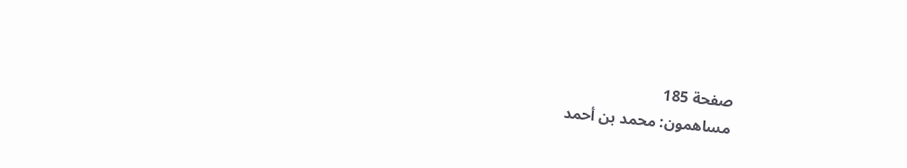صفحة 185
مساهمون: محمد بن أحمد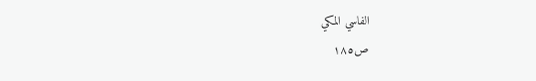الفاسي المكي
ص١٨٥